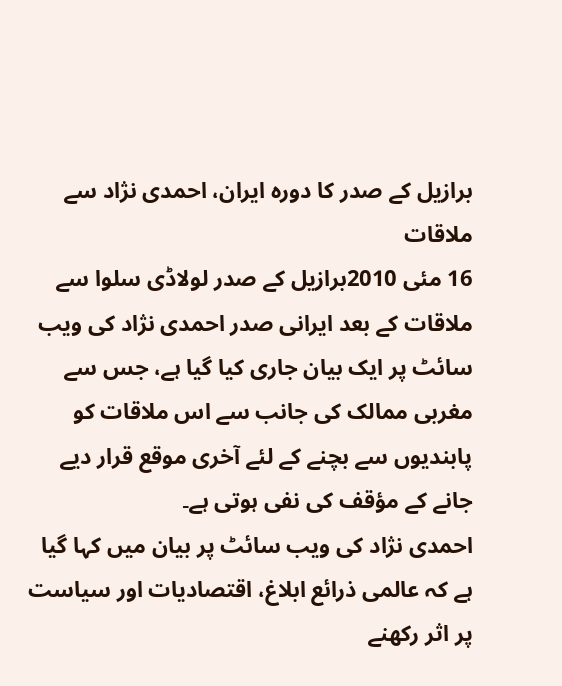برازیل کے صدر کا دورہ ایران، احمدی نژاد سے ملاقات
16 مئی 2010برازیل کے صدر لولاڈی سلوا سے ملاقات کے بعد ایرانی صدر احمدی نژاد کی ویب سائٹ پر ایک بیان جاری کیا گیا ہے، جس سے مغربی ممالک کی جانب سے اس ملاقات کو پابندیوں سے بچنے کے لئے آخری موقع قرار دیے جانے کے مؤقف کی نفی ہوتی ہے۔
احمدی نژاد کی ویب سائٹ پر بیان میں کہا گیا ہے کہ عالمی ذرائع ابلاغ، اقتصادیات اور سیاست پر اثر رکھنے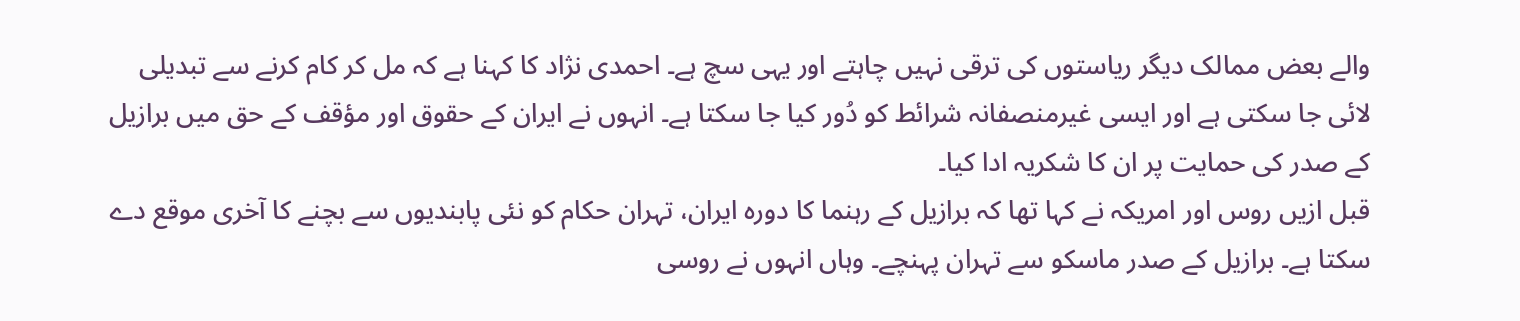والے بعض ممالک دیگر ریاستوں کی ترقی نہیں چاہتے اور یہی سچ ہے۔ احمدی نژاد کا کہنا ہے کہ مل کر کام کرنے سے تبدیلی لائی جا سکتی ہے اور ایسی غیرمنصفانہ شرائط کو دُور کیا جا سکتا ہے۔ انہوں نے ایران کے حقوق اور مؤقف کے حق میں برازیل کے صدر کی حمایت پر ان کا شکریہ ادا کیا۔
قبل ازیں روس اور امریکہ نے کہا تھا کہ برازیل کے رہنما کا دورہ ایران، تہران حکام کو نئی پابندیوں سے بچنے کا آخری موقع دے سکتا ہے۔ برازیل کے صدر ماسکو سے تہران پہنچے۔ وہاں انہوں نے روسی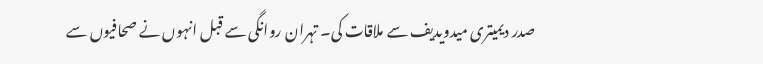صدر دیمیتری میدویدیف سے ملاقات کی۔ تہران روانگی سے قبل انہوں نے صحافیوں سے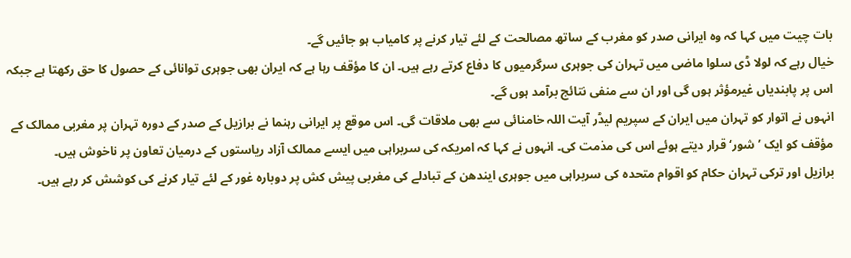بات چیت میں کہا کہ وہ ایرانی صدر کو مغرب کے ساتھ مصالحت کے لئے تیار کرنے پر کامیاب ہو جائیں گے۔
خیال رہے کہ لولا ڈی سلوا ماضی میں تہران کی جوہری سرگرمیوں کا دفاع کرتے رہے ہیں۔ ان کا مؤقف رہا ہے کہ ایران بھی جوہری توانائی کے حصول کا حق رکھتا ہے جبکہ اس پر پابندیاں غیرمؤثر ہوں گی اور ان سے منفی نتائج برآمد ہوں گے۔
انہوں نے اتوار کو تہران میں ایران کے سپریم لیڈر آیت اللہ خامنائی سے بھی ملاقات گی۔ اس موقع پر ایرانی رہنما نے برازیل کے صدر کے دورہ تہران پر مغربی ممالک کے مؤقف کو ایک ’شور‘ قرار دیتے ہوئے اس کی مذمت کی۔ انہوں نے کہا کہ امریکہ کی سربراہی میں ایسے ممالک آزاد ریاستوں کے درمیان تعاون پر ناخوش ہیں۔
برازیل اور ترکی تہران حکام کو اقوام متحدہ کی سربراہی میں جوہری ایندھن کے تبادلے کی مغربی پیش کش پر دوبارہ غور کے لئے تیار کرنے کی کوشش کر رہے ہیں۔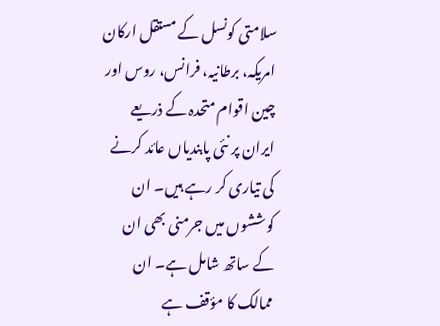سلامتی کونسل کے مستقل ارکان امریکہ، برطانیہ، فرانس، روس اور چین اقوام متحدہ کے ذریعے ایران پر نئی پابندیاں عائد کرنے کی تیاری کر رہے ہیں۔ ان کوششوں میں جرمنی بھی ان کے ساتھ شامل ہے۔ ان ممالک کا مؤقف ہے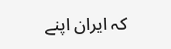کہ ایران اپنے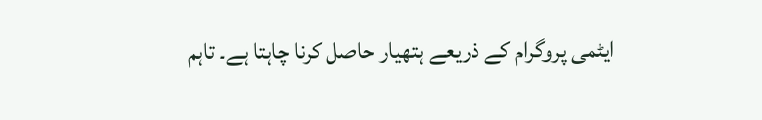ایٹمی پروگرام کے ذریعے ہتھیار حاصل کرنا چاہتا ہے۔ تاہم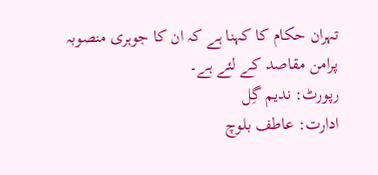تہران حکام کا کہنا ہے کہ ان کا جوہری منصوبہ پرامن مقاصد کے لئے ہے۔
رپورٹ: ندیم گِل
ادارت: عاطف بلوچ